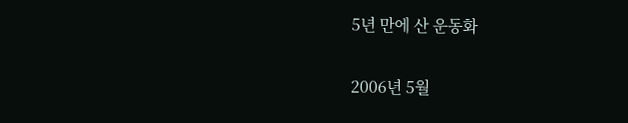5년 만에 산 운동화

2006년 5월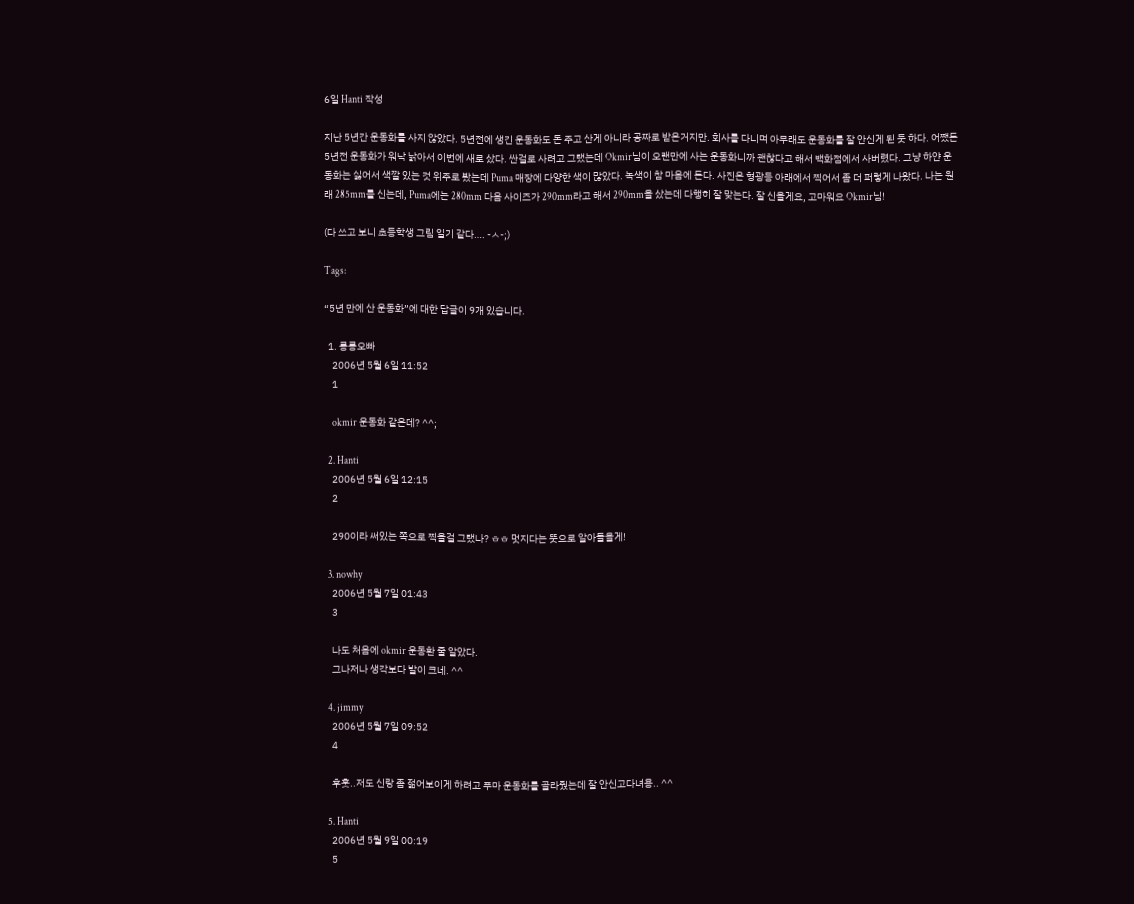6일 Hanti 작성

지난 5년간 운동화를 사지 않았다. 5년전에 생긴 운동화도 돈 주고 산게 아니라 공짜로 받은거지만. 회사를 다니며 아무래도 운동화를 잘 안신게 된 듯 하다. 어쨌든 5년전 운동화가 워낙 낡아서 이번에 새로 샀다. 싼걸로 사려고 그랬는데 Okmir님이 오랜만에 사는 운동화니까 괜찮다고 해서 백화점에서 사버렸다. 그냥 하얀 운동화는 싫어서 색깔 있는 것 위주로 봤는데 Puma 매장에 다양한 색이 많았다. 녹색이 참 마음에 든다. 사진은 형광등 아래에서 찍어서 좀 더 퍼렇게 나왔다. 나는 원래 285mm를 신는데, Puma에는 280mm 다음 사이즈가 290mm라고 해서 290mm을 샀는데 다행히 잘 맞는다. 잘 신을게요, 고마워요 Okmir님!

(다 쓰고 보니 초등학생 그림 일기 같다…. -ㅅ-;)

Tags:

“5년 만에 산 운동화”에 대한 답글이 9개 있습니다.

  1. 롱롱오빠
    2006년 5월 6일 11:52
    1

    okmir 운동화 같은데? ^^;

  2. Hanti
    2006년 5월 6일 12:15
    2

    290이라 써있는 쪽으로 찍을걸 그랬나? ㅎㅎ 멋지다는 뜻으로 알아들을게!

  3. nowhy
    2006년 5월 7일 01:43
    3

    나도 처음에 okmir 운동환 줄 알았다.
    그나저나 생각보다 발이 크네. ^^

  4. jimmy
    2006년 5월 7일 09:52
    4

    후훗..저도 신랑 좀 젊어보이게 하려고 푸마 운동화를 골라줬는데 잘 안신고다녀용.. ^^

  5. Hanti
    2006년 5월 9일 00:19
    5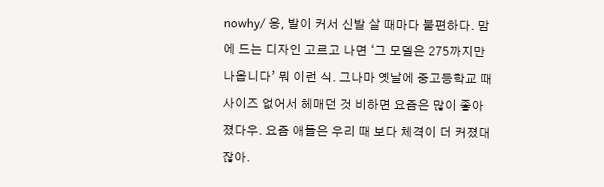nowhy/ 응, 발이 커서 신발 살 때마다 불편하다. 맘에 드는 디자인 고르고 나면 ‘그 모델은 275까지만 나옵니다’ 뭐 이런 식. 그나마 옛날에 중고등학교 때 사이즈 없어서 헤매던 것 비하면 요즘은 많이 좋아졌다우. 요즘 애들은 우리 때 보다 체격이 더 커졌대잖아.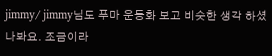jimmy/ jimmy님도 푸마 운동화 보고 비슷한 생각 하셨나봐요. 조금이라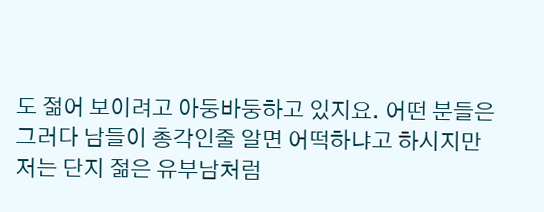도 젊어 보이려고 아둥바둥하고 있지요. 어떤 분들은 그러다 남들이 총각인줄 알면 어떡하냐고 하시지만 저는 단지 젊은 유부남처럼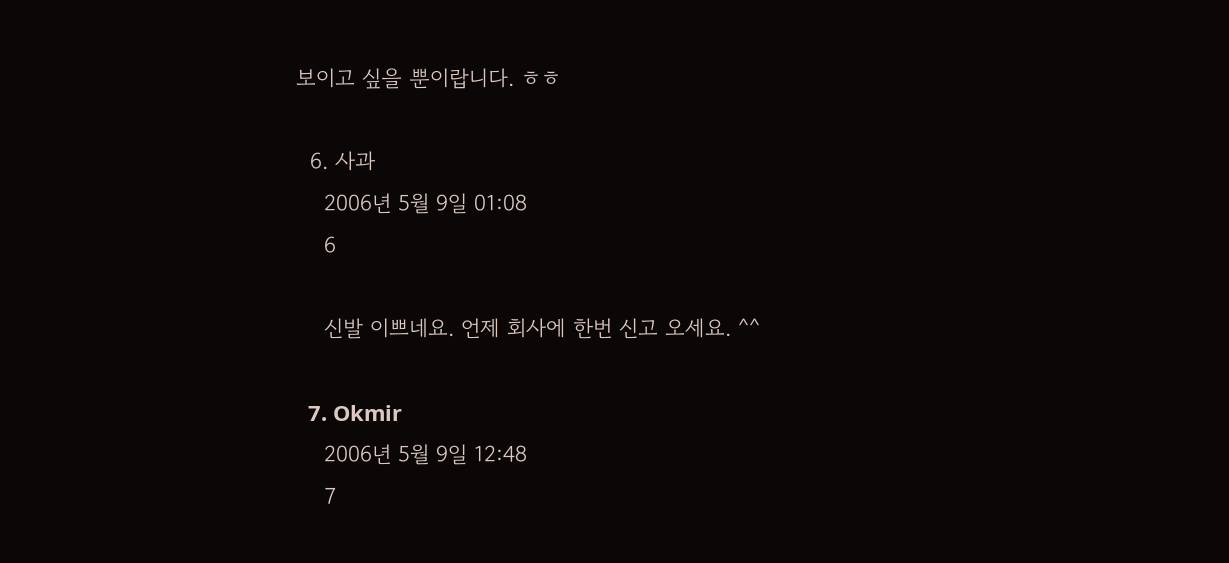보이고 싶을 뿐이랍니다. ㅎㅎ

  6. 사과
    2006년 5월 9일 01:08
    6

    신발 이쁘네요. 언제 회사에 한번 신고 오세요. ^^

  7. Okmir
    2006년 5월 9일 12:48
    7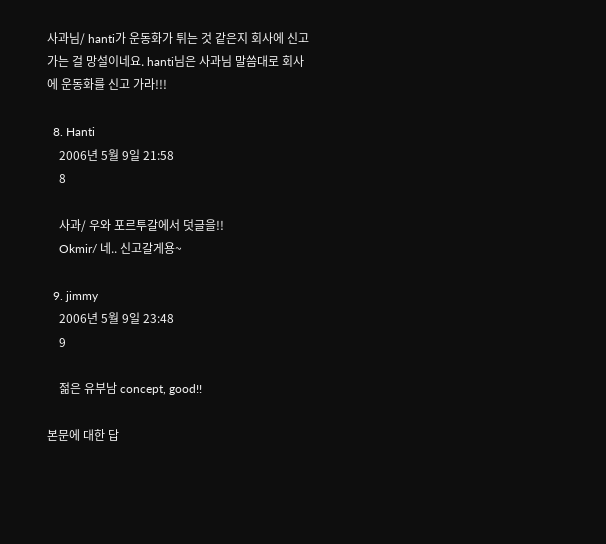사과님/ hanti가 운동화가 튀는 것 같은지 회사에 신고가는 걸 망설이네요. hanti님은 사과님 말씀대로 회사에 운동화를 신고 가라!!!

  8. Hanti
    2006년 5월 9일 21:58
    8

    사과/ 우와 포르투갈에서 덧글을!!
    Okmir/ 네.. 신고갈게용~

  9. jimmy
    2006년 5월 9일 23:48
    9

    젊은 유부남 concept, good!!

본문에 대한 답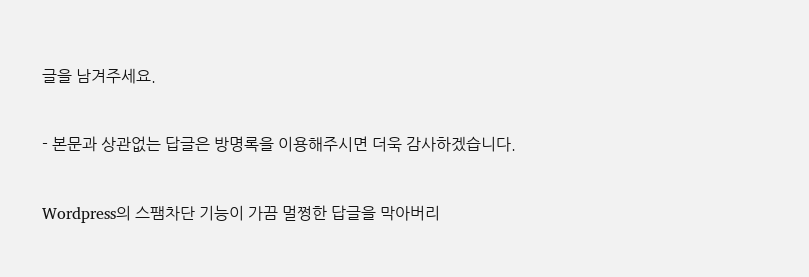글을 남겨주세요.

- 본문과 상관없는 답글은 방명록을 이용해주시면 더욱 감사하겠습니다.

Wordpress의 스팸차단 기능이 가끔 멀쩡한 답글을 막아버리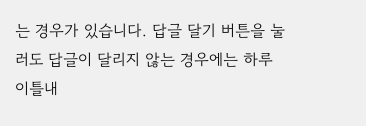는 경우가 있습니다. 답글 달기 버튼을 눌러도 답글이 달리지 않는 경우에는 하루 이틀내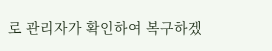로 관리자가 확인하여 복구하겠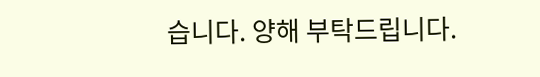습니다. 양해 부탁드립니다.